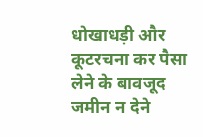धोखाधड़ी और कूटरचना कर पैसा लेने के बावजूद जमीन न देने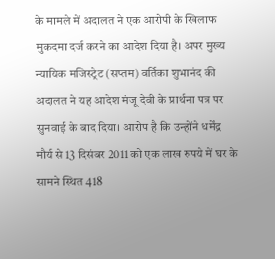के मामले में अदालत ने एक आरोपी के खिलाफ मुकदमा दर्ज करने का आदेश दिया है। अपर मुख्य न्यायिक मजिस्ट्रेट (सप्तम) वर्तिका शुभानंद की अदालत ने यह आदेश मंजू देवी के प्रार्थना पत्र पर सुनवाई के बाद दिया। आरोप है कि उन्होंने धर्मेंद्र मौर्य से 13 दिसंबर 2011 को एक लाख रुपये में घर के सामने स्थित 418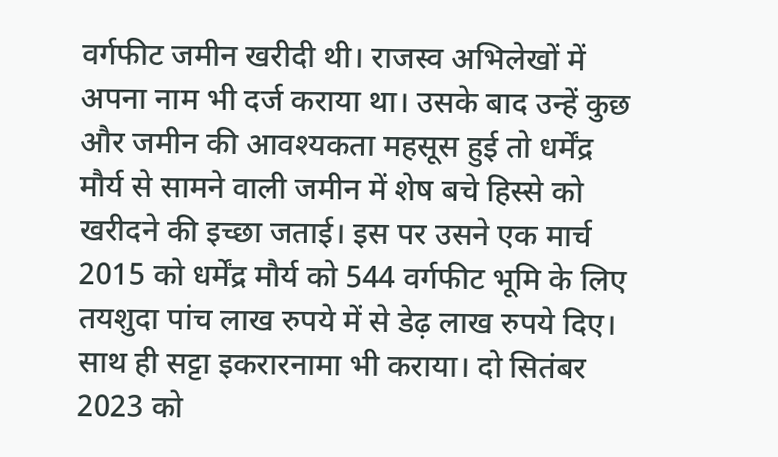वर्गफीट जमीन खरीदी थी। राजस्व अभिलेखों में अपना नाम भी दर्ज कराया था। उसके बाद उन्हें कुछ और जमीन की आवश्यकता महसूस हुई तो धर्मेंद्र मौर्य से सामने वाली जमीन में शेष बचे हिस्से को खरीदने की इच्छा जताई। इस पर उसने एक मार्च 2015 को धर्मेंद्र मौर्य को 544 वर्गफीट भूमि के लिए तयशुदा पांच लाख रुपये में से डेढ़ लाख रुपये दिए। साथ ही सट्टा इकरारनामा भी कराया। दो सितंबर 2023 को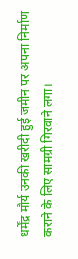धर्मेंद्र मौर्य उनकी खरीदी हुई जमीन पर अपना निर्माण कराने के लिए सामग्री गिरवाने लगा।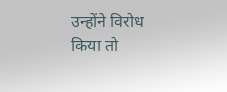उन्होंने विरोध किया तो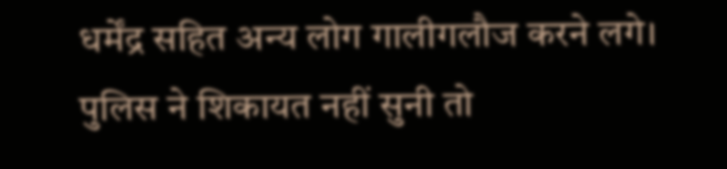धर्मेंद्र सहित अन्य लोग गालीगलौज करने लगे। पुलिस ने शिकायत नहीं सुनी तो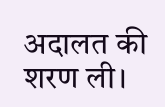अदालत की शरण ली।